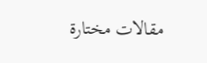مقالات مختارة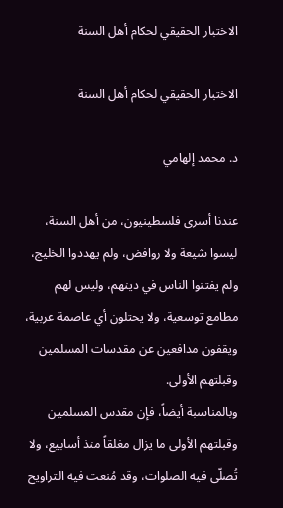الاختبار الحقيقي لحكام أهل السنة

الاختبار الحقيقي لحكام أهل السنة

د. محمد إلهامي

عندنا أسرى فلسطينيون، من أهل السنة، ليسوا شيعة ولا روافض، ولم يهددوا الخليج، ولم يفتنوا الناس في دينهم، وليس لهم مطامع توسعية، ولا يحتلون أي عاصمة عربية، ويقفون مدافعين عن مقدسات المسلمين وقبلتهم الأولى.
وبالمناسبة أيضاً، فإن مقدس المسلمين وقبلتهم الأولى ما يزال مغلقاً منذ أسابيع، ولا تُصلّى فيه الصلوات، وقد مُنعت فيه التراويح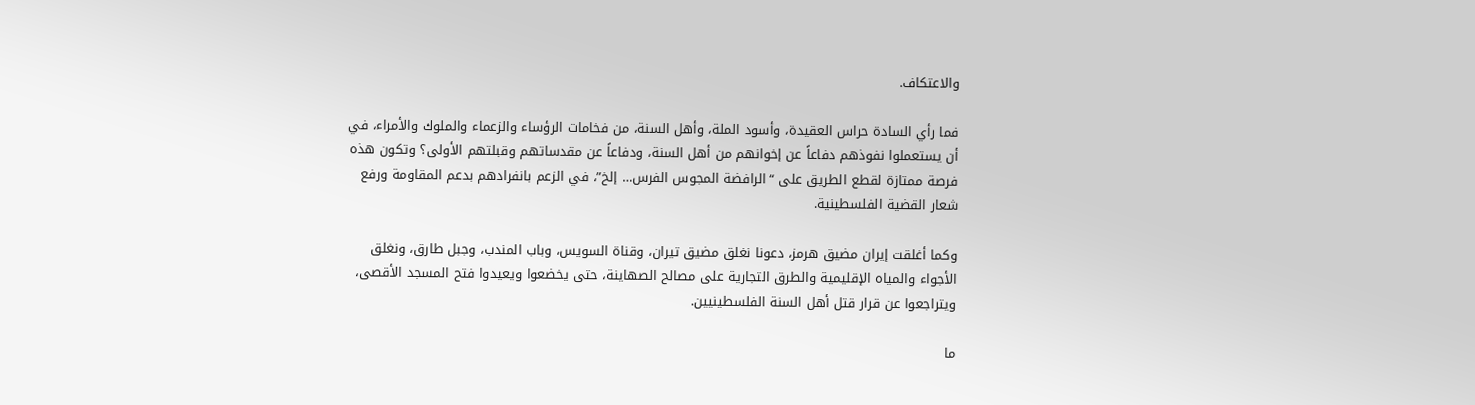والاعتكاف.

فما رأي السادة حراس العقيدة، وأسود الملة، وأهل السنة، من فخامات الرؤساء والزعماء والملوك والأمراء، في أن يستعملوا نفوذهم دفاعاً عن إخوانهم من أهل السنة، ودفاعاً عن مقدساتهم وقبلتهم الأولى؟ وتكون هذه فرصة ممتازة لقطع الطريق على “الرافضة المجوس الفرس… إلخ”، في الزعم بانفرادهم بدعم المقاومة ورفع شعار القضية الفلسطينية.

وكما أغلقت إيران مضيق هرمز، دعونا نغلق مضيق تيران، وقناة السويس، وباب المندب، وجبل طارق، ونغلق الأجواء والمياه الإقليمية والطرق التجارية على مصالح الصهاينة، حتى يخضعوا ويعيدوا فتح المسجد الأقصى، ويتراجعوا عن قرار قتل أهل السنة الفلسطينيين.

ما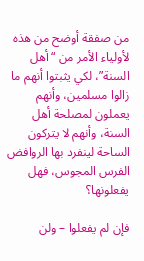من صفقة أوضح من هذه لأولياء الأمر من “أهل السنة”، لكي يثبتوا أنهم ما زالوا مسلمين، وأنهم يعملون لمصلحة أهل السنة، وأنهم لا يتركون الساحة لينفرد بها الروافض الفرس المجوس، فهل يفعلونها؟

فإن لم يفعلوا – ولن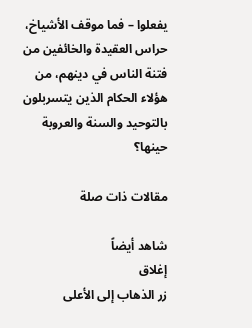يفعلوا – فما موقف الأشياخ، حراس العقيدة والخائفين من فتنة الناس في دينهم، من هؤلاء الحكام الذين يتسربلون بالتوحيد والسنة والعروبة حينها؟

مقالات ذات صلة

شاهد أيضاً
إغلاق
زر الذهاب إلى الأعلى